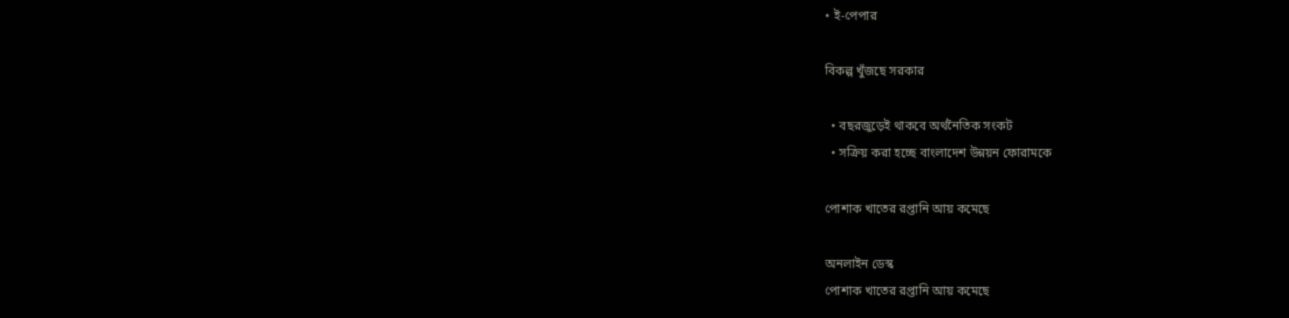• ই-পেপার

বিকল্প খুঁজছে সরকার

  • বছরজুড়েই থাকবে অর্থনৈতিক সংকট
  • সক্রিয় করা হচ্ছে বাংলাদেশ উন্নয়ন ফোরামকে

পোশাক খাতের রপ্তানি আয় কমেছে

অনলাইন ডেস্ক
পোশাক খাতের রপ্তানি আয় কমেছে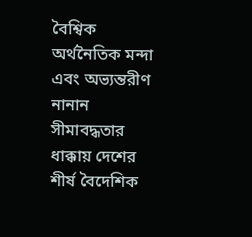বৈশ্বিক অর্থনৈতিক মন্দা এবং অভ্যন্তরীণ নানান সীমাবদ্ধতার ধাক্কায় দেশের শীর্ষ বৈদেশিক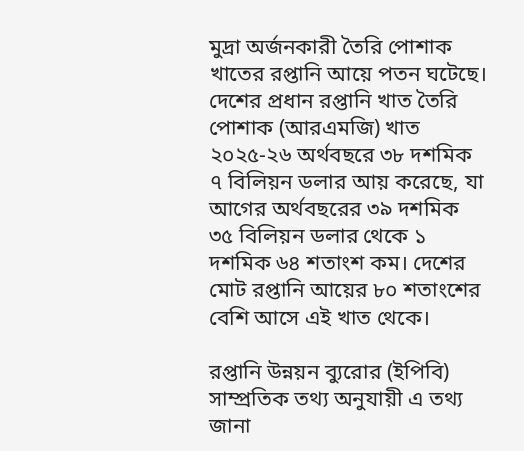মুদ্রা অর্জনকারী তৈরি পোশাক খাতের রপ্তানি আয়ে পতন ঘটেছে। দেশের প্রধান রপ্তানি খাত তৈরি পোশাক (আরএমজি) খাত ২০২৫-২৬ অর্থবছরে ৩৮ দশমিক ৭ বিলিয়ন ডলার আয় করেছে, যা আগের অর্থবছরের ৩৯ দশমিক ৩৫ বিলিয়ন ডলার থেকে ১ দশমিক ৬৪ শতাংশ কম। দেশের মোট রপ্তানি আয়ের ৮০ শতাংশের বেশি আসে এই খাত থেকে।

রপ্তানি উন্নয়ন ব্যুরোর (ইপিবি) সাম্প্রতিক তথ্য অনুযায়ী এ তথ্য জানা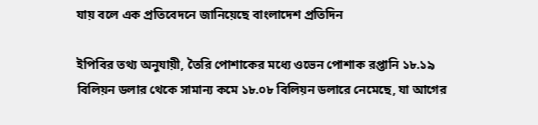যায় বলে এক প্রতিবেদনে জানিয়েছে বাংলাদেশ প্রতিদিন

ইপিবির তথ্য অনুযায়ী, তৈরি পোশাকের মধ্যে ওভেন পোশাক রপ্তানি ১৮.১৯ বিলিয়ন ডলার থেকে সামান্য কমে ১৮.০৮ বিলিয়ন ডলারে নেমেছে, যা আগের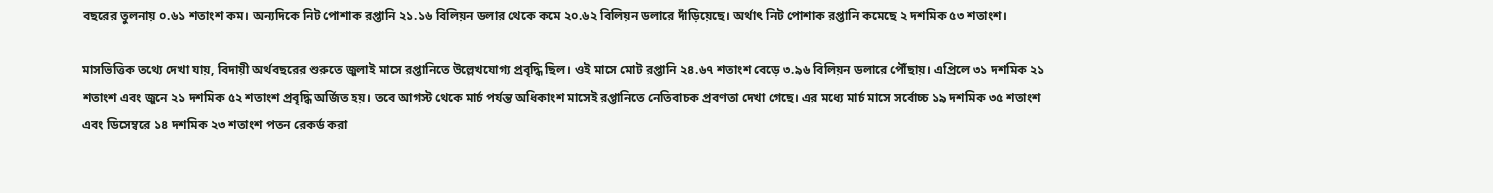বছরের তুলনায় ০.৬১ শতাংশ কম। অন্যদিকে নিট পোশাক রপ্তানি ২১.১৬ বিলিয়ন ডলার থেকে কমে ২০.৬২ বিলিয়ন ডলারে দাঁড়িয়েছে। অর্থাৎ নিট পোশাক রপ্তানি কমেছে ২ দশমিক ৫৩ শতাংশ।

মাসভিত্তিক তথ্যে দেখা যায়, বিদায়ী অর্থবছরের শুরুতে জুলাই মাসে রপ্তানিতে উল্লেখযোগ্য প্রবৃদ্ধি ছিল। ওই মাসে মোট রপ্তানি ২৪.৬৭ শতাংশ বেড়ে ৩.৯৬ বিলিয়ন ডলারে পৌঁছায়। এপ্রিলে ৩১ দশমিক ২১ শতাংশ এবং জুনে ২১ দশমিক ৫২ শতাংশ প্রবৃদ্ধি অর্জিত হয়। তবে আগস্ট থেকে মার্চ পর্যন্ত অধিকাংশ মাসেই রপ্তানিতে নেতিবাচক প্রবণতা দেখা গেছে। এর মধ্যে মার্চ মাসে সর্বোচ্চ ১৯ দশমিক ৩৫ শতাংশ এবং ডিসেম্বরে ১৪ দশমিক ২৩ শতাংশ পতন রেকর্ড করা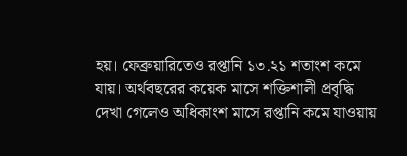হয়। ফেব্রুয়ারিতেও রপ্তানি ১৩.২১ শতাংশ কমে যায়। অর্থবছরের কয়েক মাসে শক্তিশালী প্রবৃদ্ধি দেখা গেলেও অধিকাংশ মাসে রপ্তানি কমে যাওয়ায়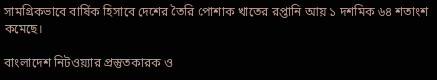সামগ্রিকভাবে বার্ষিক হিসাবে দেশের তৈরি পোশাক খাতের রপ্তানি আয় ১ দশমিক ৬৪ শতাংশ কমেছে।

বাংলাদেশ নিটওয়্যার প্রস্তুতকারক ও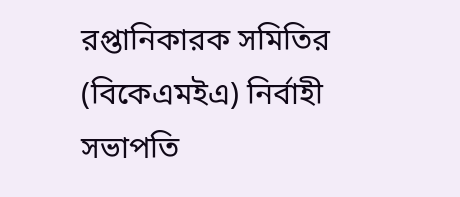রপ্তানিকারক সমিতির (বিকেএমইএ) নির্বাহী সভাপতি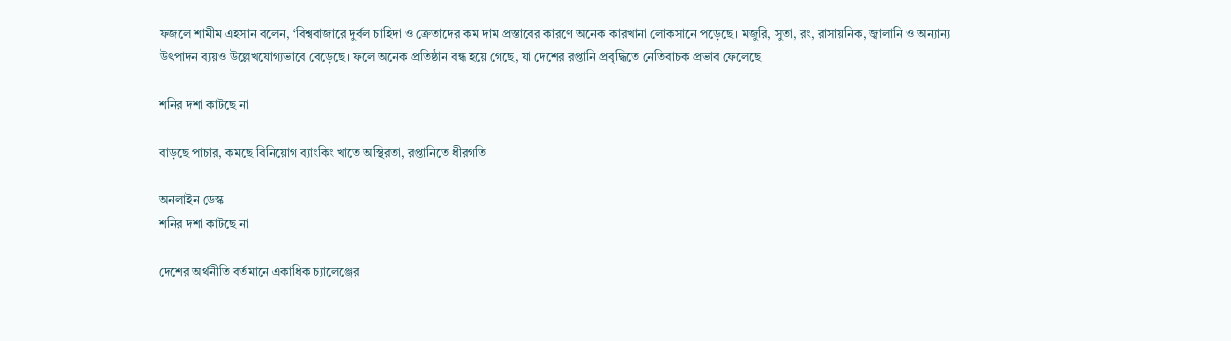ফজলে শামীম এহসান বলেন, ‘বিশ্ববাজারে দুর্বল চাহিদা ও ক্রেতাদের কম দাম প্রস্তাবের কারণে অনেক কারখানা লোকসানে পড়েছে। মজুরি, সুতা, রং, রাসায়নিক, জ্বালানি ও অন্যান্য উৎপাদন ব্যয়ও উল্লেখযোগ্যভাবে বেড়েছে। ফলে অনেক প্রতিষ্ঠান বন্ধ হয়ে গেছে, যা দেশের রপ্তানি প্রবৃদ্ধিতে নেতিবাচক প্রভাব ফেলেছে

শনির দশা কাটছে না

বাড়ছে পাচার, কমছে বিনিয়োগ ব্যাংকিং খাতে অস্থিরতা, রপ্তানিতে ধীরগতি

অনলাইন ডেস্ক
শনির দশা কাটছে না

দেশের অর্থনীতি বর্তমানে একাধিক চ্যালেঞ্জের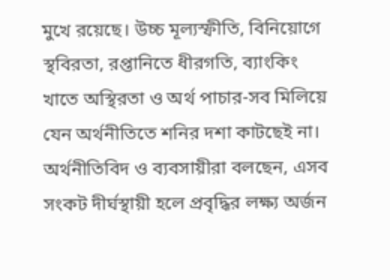মুখে রয়েছে। উচ্চ মূল্যস্ফীতি, বিনিয়োগে স্থবিরতা, রপ্তানিতে ধীরগতি, ব্যাংকিং খাতে অস্থিরতা ও অর্থ পাচার-সব মিলিয়ে যেন অর্থনীতিতে শনির দশা কাটছেই না। অর্থনীতিবিদ ও ব্যবসায়ীরা বলছেন, এসব সংকট দীর্ঘস্থায়ী হলে প্রবৃদ্ধির লক্ষ্য অর্জন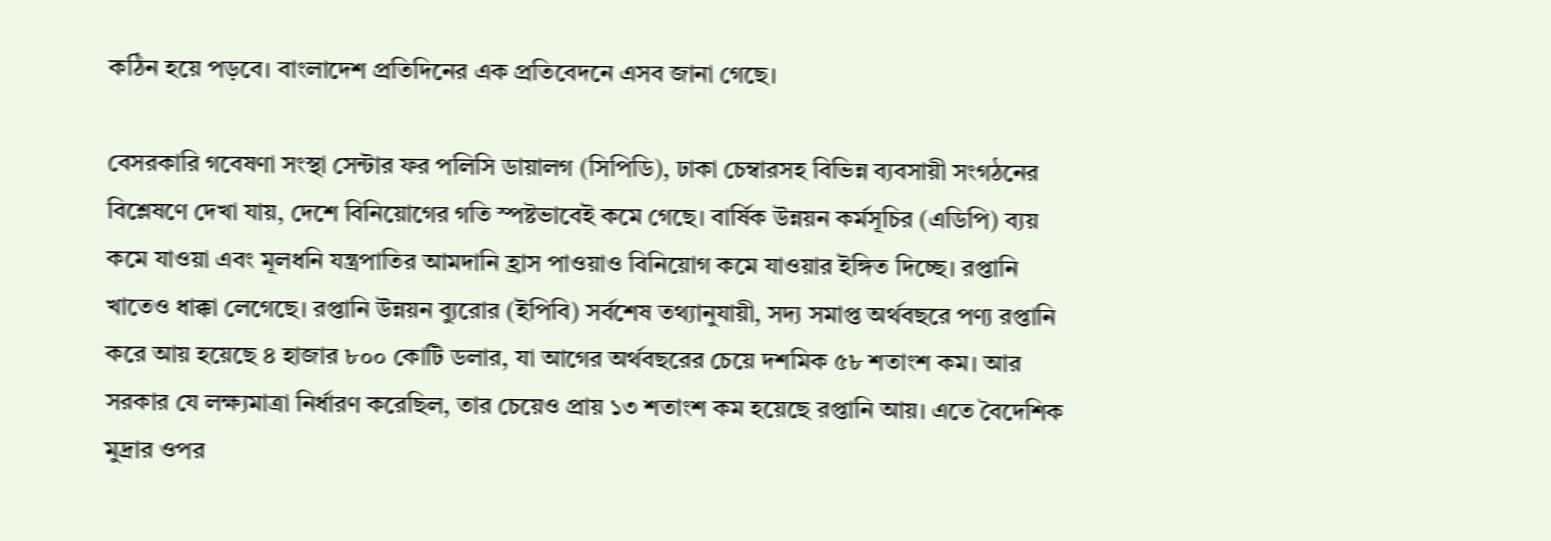কঠিন হয়ে পড়বে। বাংলাদেশ প্রতিদিনের এক প্রতিবেদনে এসব জানা গেছে।

বেসরকারি গবেষণা সংস্থা সেন্টার ফর পলিসি ডায়ালগ (সিপিডি), ঢাকা চেম্বারসহ বিভিন্ন ব্যবসায়ী সংগঠনের বিশ্লেষণে দেখা যায়, দেশে বিনিয়োগের গতি স্পষ্টভাবেই কমে গেছে। বার্ষিক উন্নয়ন কর্মসূচির (এডিপি) ব্যয় কমে যাওয়া এবং মূলধনি যন্ত্রপাতির আমদানি হ্রাস পাওয়াও বিনিয়োগ কমে যাওয়ার ইঙ্গিত দিচ্ছে। রপ্তানি খাতেও ধাক্কা লেগেছে। রপ্তানি উন্নয়ন ব্যুরোর (ইপিবি) সর্বশেষ তথ্যানুযায়ী, সদ্য সমাপ্ত অর্থবছরে পণ্য রপ্তানি করে আয় হয়েছে ৪ হাজার ৮০০ কোটি ডলার, যা আগের অর্থবছরের চেয়ে দশমিক ৫৮ শতাংশ কম। আর সরকার যে লক্ষ্যমাত্রা নির্ধারণ করেছিল, তার চেয়েও প্রায় ১৩ শতাংশ কম হয়েছে রপ্তানি আয়। এতে বৈদেশিক মুদ্রার ওপর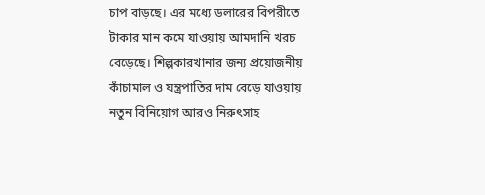চাপ বাড়ছে। এর মধ্যে ডলারের বিপরীতে টাকার মান কমে যাওয়ায় আমদানি খরচ বেড়েছে। শিল্পকারখানার জন্য প্রয়োজনীয় কাঁচামাল ও যন্ত্রপাতির দাম বেড়ে যাওয়ায় নতুন বিনিয়োগ আরও নিরুৎসাহ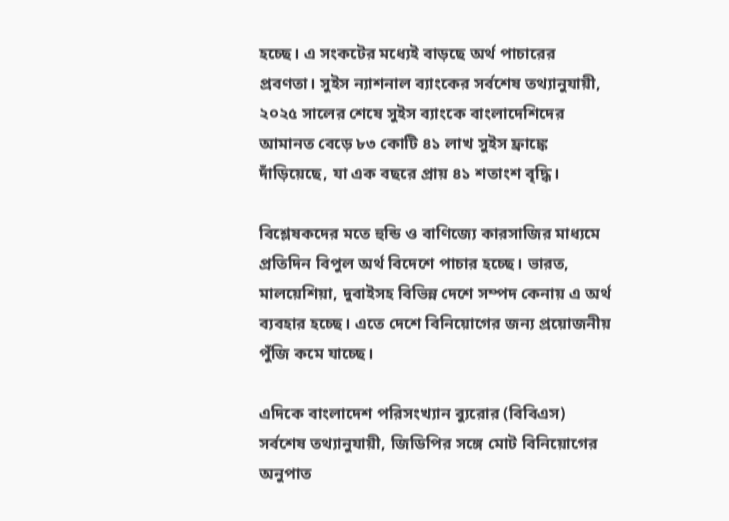হচ্ছে। এ সংকটের মধ্যেই বাড়ছে অর্থ পাচারের প্রবণতা। সুইস ন্যাশনাল ব্যাংকের সর্বশেষ তথ্যানুযায়ী, ২০২৫ সালের শেষে সুইস ব্যাংকে বাংলাদেশিদের আমানত বেড়ে ৮৩ কোটি ৪১ লাখ সুইস ফ্রাঙ্কে দাঁড়িয়েছে, যা এক বছরে প্রায় ৪১ শতাংশ বৃদ্ধি।

বিশ্লেষকদের মতে হুন্ডি ও বাণিজ্যে কারসাজির মাধ্যমে প্রতিদিন বিপুল অর্থ বিদেশে পাচার হচ্ছে। ভারত, মালয়েশিয়া, দুবাইসহ বিভিন্ন দেশে সম্পদ কেনায় এ অর্থ ব্যবহার হচ্ছে। এতে দেশে বিনিয়োগের জন্য প্রয়োজনীয় পুঁজি কমে যাচ্ছে।

এদিকে বাংলাদেশ পরিসংখ্যান ব্যুরোর (বিবিএস) সর্বশেষ তথ্যানুযায়ী, জিডিপির সঙ্গে মোট বিনিয়োগের অনুপাত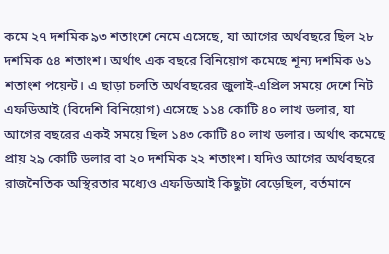কমে ২৭ দশমিক ৯৩ শতাংশে নেমে এসেছে, যা আগের অর্থবছরে ছিল ২৮ দশমিক ৫৪ শতাংশ। অর্থাৎ এক বছরে বিনিয়োগ কমেছে শূন্য দশমিক ৬১ শতাংশ পয়েন্ট। এ ছাড়া চলতি অর্থবছরের জুলাই-এপ্রিল সময়ে দেশে নিট এফডিআই (বিদেশি বিনিয়োগ) এসেছে ১১৪ কোটি ৪০ লাখ ডলার, যা আগের বছরের একই সময়ে ছিল ১৪৩ কোটি ৪০ লাখ ডলার। অর্থাৎ কমেছে প্রায় ২৯ কোটি ডলার বা ২০ দশমিক ২২ শতাংশ। যদিও আগের অর্থবছরে রাজনৈতিক অস্থিরতার মধ্যেও এফডিআই কিছুটা বেড়েছিল, বর্তমানে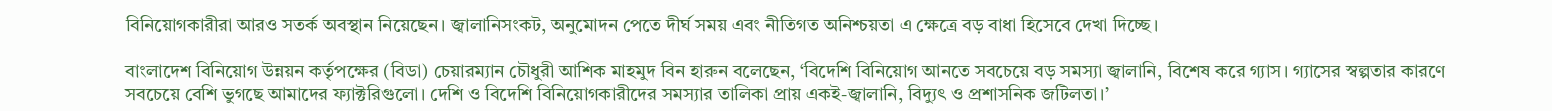বিনিয়োগকারীরা আরও সতর্ক অবস্থান নিয়েছেন। জ্বালানিসংকট, অনুমোদন পেতে দীর্ঘ সময় এবং নীতিগত অনিশ্চয়তা এ ক্ষেত্রে বড় বাধা হিসেবে দেখা দিচ্ছে।

বাংলাদেশ বিনিয়োগ উন্নয়ন কর্তৃপক্ষের (বিডা) চেয়ারম্যান চৌধুরী আশিক মাহমুদ বিন হারুন বলেছেন, ‘বিদেশি বিনিয়োগ আনতে সবচেয়ে বড় সমস্যা জ্বালানি, বিশেষ করে গ্যাস। গ্যাসের স্বল্পতার কারণে সবচেয়ে বেশি ভুগছে আমাদের ফ্যাক্টরিগুলো। দেশি ও বিদেশি বিনিয়োগকারীদের সমস্যার তালিকা প্রায় একই-জ্বালানি, বিদ্যুৎ ও প্রশাসনিক জটিলতা।’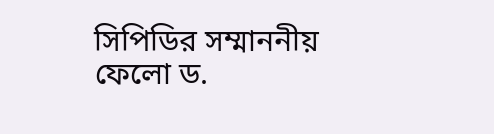সিপিডির সম্মাননীয় ফেলো ড.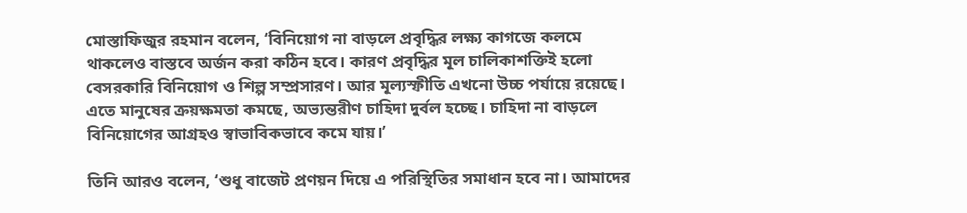মোস্তাফিজুর রহমান বলেন, ‘বিনিয়োগ না বাড়লে প্রবৃদ্ধির লক্ষ্য কাগজে কলমে থাকলেও বাস্তবে অর্জন করা কঠিন হবে। কারণ প্রবৃদ্ধির মূল চালিকাশক্তিই হলো বেসরকারি বিনিয়োগ ও শিল্প সম্প্রসারণ। আর মূল্যস্ফীতি এখনো উচ্চ পর্যায়ে রয়েছে। এতে মানুষের ক্রয়ক্ষমতা কমছে, অভ্যন্তরীণ চাহিদা দুর্বল হচ্ছে। চাহিদা না বাড়লে বিনিয়োগের আগ্রহও স্বাভাবিকভাবে কমে যায়।’

তিনি আরও বলেন, ‘শুধু বাজেট প্রণয়ন দিয়ে এ পরিস্থিতির সমাধান হবে না। আমাদের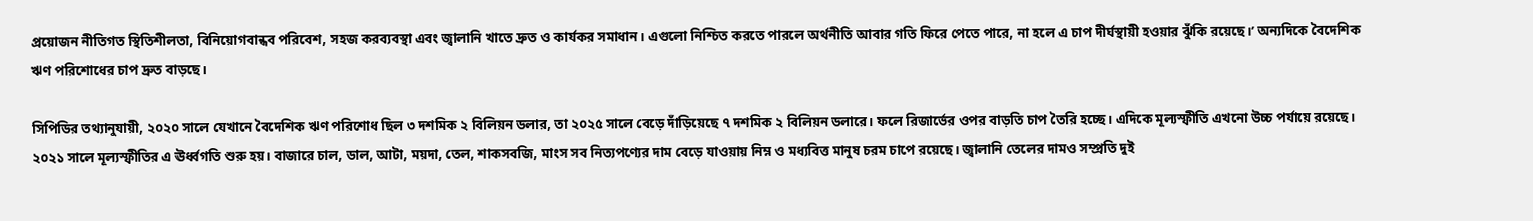প্রয়োজন নীতিগত স্থিতিশীলতা, বিনিয়োগবান্ধব পরিবেশ, সহজ করব্যবস্থা এবং জ্বালানি খাতে দ্রুত ও কার্যকর সমাধান। এগুলো নিশ্চিত করতে পারলে অর্থনীতি আবার গতি ফিরে পেতে পারে, না হলে এ চাপ দীর্ঘস্থায়ী হওয়ার ঝুঁকি রয়েছে।’ অন্যদিকে বৈদেশিক ঋণ পরিশোধের চাপ দ্রুত বাড়ছে।

সিপিডির তথ্যানুযায়ী, ২০২০ সালে যেখানে বৈদেশিক ঋণ পরিশোধ ছিল ৩ দশমিক ২ বিলিয়ন ডলার, তা ২০২৫ সালে বেড়ে দাঁড়িয়েছে ৭ দশমিক ২ বিলিয়ন ডলারে। ফলে রিজার্ভের ওপর বাড়তি চাপ তৈরি হচ্ছে। এদিকে মূল্যস্ফীতি এখনো উচ্চ পর্যায়ে রয়েছে। ২০২১ সালে মূল্যস্ফীতির এ ঊর্ধ্বগতি শুরু হয়। বাজারে চাল, ডাল, আটা, ময়দা, তেল, শাকসবজি, মাংস সব নিত্যপণ্যের দাম বেড়ে যাওয়ায় নিম্ন ও মধ্যবিত্ত মানুষ চরম চাপে রয়েছে। জ্বালানি তেলের দামও সম্প্রতি দুই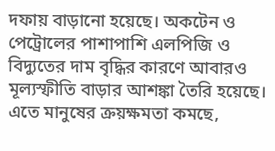দফায় বাড়ানো হয়েছে। অকটেন ও পেট্রোলের পাশাপাশি এলপিজি ও বিদ্যুতের দাম বৃদ্ধির কারণে আবারও মূল্যস্ফীতি বাড়ার আশঙ্কা তৈরি হয়েছে। এতে মানুষের ক্রয়ক্ষমতা কমছে,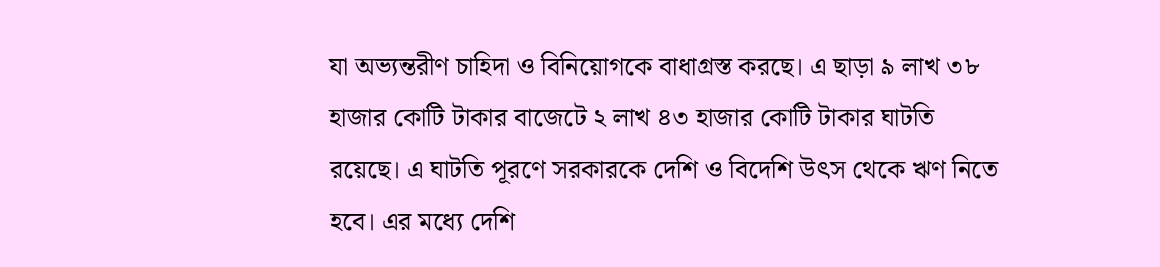যা অভ্যন্তরীণ চাহিদা ও বিনিয়োগকে বাধাগ্রস্ত করছে। এ ছাড়া ৯ লাখ ৩৮ হাজার কোটি টাকার বাজেটে ২ লাখ ৪৩ হাজার কোটি টাকার ঘাটতি রয়েছে। এ ঘাটতি পূরণে সরকারকে দেশি ও বিদেশি উৎস থেকে ঋণ নিতে হবে। এর মধ্যে দেশি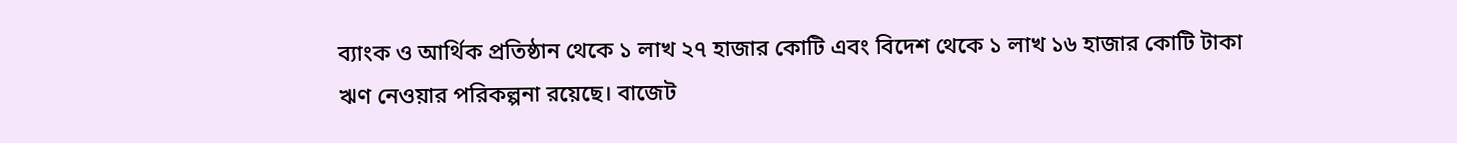ব্যাংক ও আর্থিক প্রতিষ্ঠান থেকে ১ লাখ ২৭ হাজার কোটি এবং বিদেশ থেকে ১ লাখ ১৬ হাজার কোটি টাকা ঋণ নেওয়ার পরিকল্পনা রয়েছে। বাজেট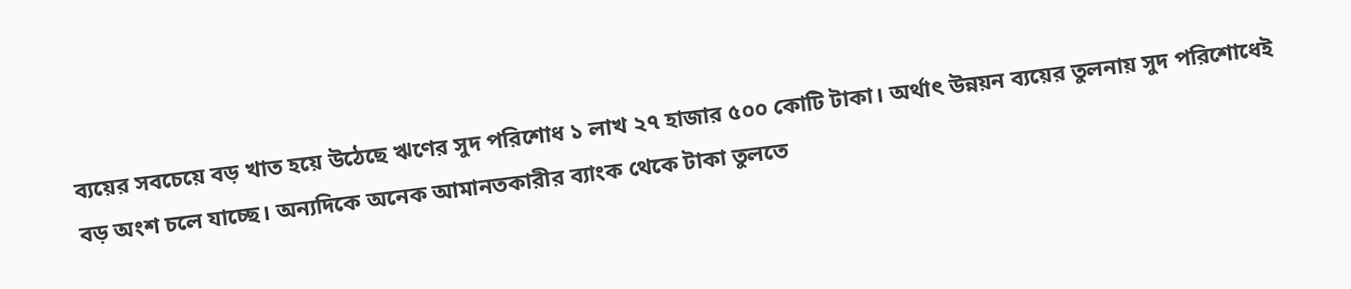ব্যয়ের সবচেয়ে বড় খাত হয়ে উঠেছে ঋণের সুদ পরিশোধ ১ লাখ ২৭ হাজার ৫০০ কোটি টাকা। অর্থাৎ উন্নয়ন ব্যয়ের তুলনায় সুদ পরিশোধেই বড় অংশ চলে যাচ্ছে। অন্যদিকে অনেক আমানতকারীর ব্যাংক থেকে টাকা তুলতে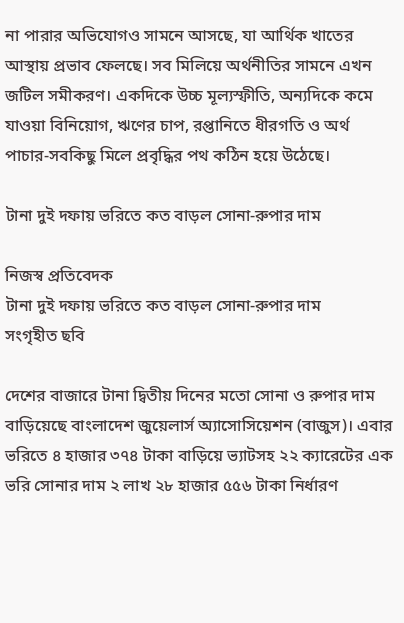না পারার অভিযোগও সামনে আসছে, যা আর্থিক খাতের আস্থায় প্রভাব ফেলছে। সব মিলিয়ে অর্থনীতির সামনে এখন জটিল সমীকরণ। একদিকে উচ্চ মূল্যস্ফীতি, অন্যদিকে কমে যাওয়া বিনিয়োগ, ঋণের চাপ, রপ্তানিতে ধীরগতি ও অর্থ পাচার-সবকিছু মিলে প্রবৃদ্ধির পথ কঠিন হয়ে উঠেছে।

টানা দুই দফায় ভরিতে কত বাড়ল সোনা-রুপার দাম

নিজস্ব প্রতিবেদক
টানা দুই দফায় ভরিতে কত বাড়ল সোনা-রুপার দাম
সংগৃহীত ছবি

দেশের বাজারে টানা দ্বিতীয় দিনের মতো সোনা ও রুপার দাম বাড়িয়েছে বাংলাদেশ জুয়েলার্স অ্যাসোসিয়েশন (বাজুস)। এবার ভরিতে ৪ হাজার ৩৭৪ টাকা বাড়িয়ে ভ্যাটসহ ২২ ক্যারেটের এক ভরি সোনার দাম ২ লাখ ২৮ হাজার ৫৫৬ টাকা নির্ধারণ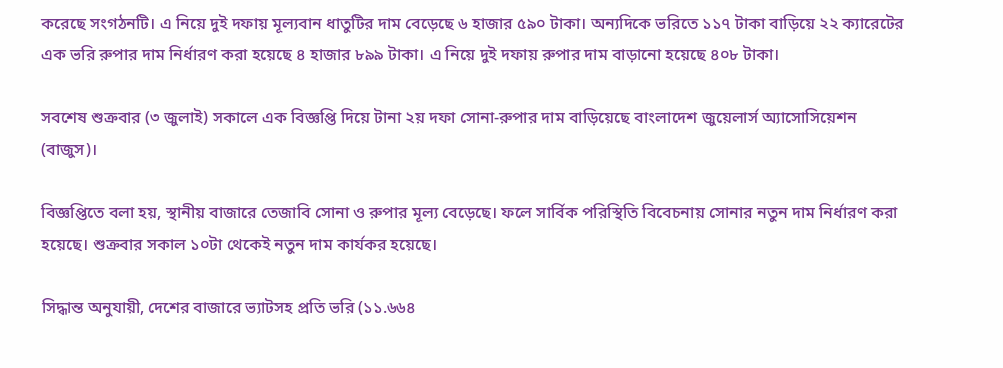করেছে সংগঠনটি। এ নিয়ে দুই দফায় মূল্যবান ধাতুটির দাম বেড়েছে ৬ হাজার ৫৯০ টাকা। অন্যদিকে ভরিতে ১১৭ টাকা বাড়িয়ে ২২ ক্যারেটের এক ভরি রুপার দাম নির্ধারণ করা হয়েছে ৪ হাজার ৮৯৯ টাকা। এ নিয়ে দুই দফায় রুপার দাম বাড়ানো হয়েছে ৪০৮ টাকা।

সবশেষ শুক্রবার (৩ জুলাই) সকালে এক বিজ্ঞপ্তি দিয়ে টানা ২য় দফা সোনা-রুপার দাম বাড়িয়েছে বাংলাদেশ জুয়েলার্স অ্যাসোসিয়েশন (বাজুস)।

বিজ্ঞপ্তিতে বলা হয়, স্থানীয় বাজারে তেজাবি সোনা ও রুপার মূল্য বেড়েছে। ফলে সার্বিক পরিস্থিতি বিবেচনায় সোনার নতুন দাম নির্ধারণ করা হয়েছে। শুক্রবার সকাল ১০টা থেকেই নতুন দাম কার্যকর হয়েছে।

সিদ্ধান্ত অনুযায়ী, দেশের বাজারে ভ্যাটসহ প্রতি ভরি (১১.৬৬৪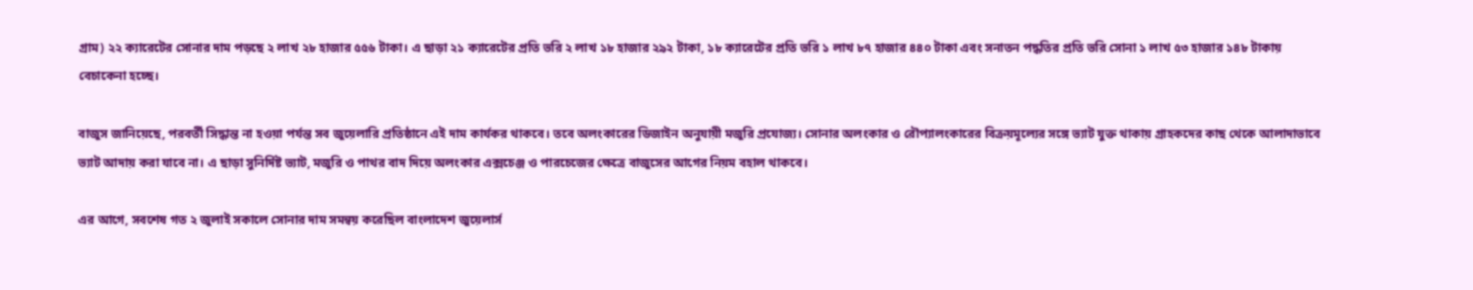গ্রাম) ২২ ক্যারেটের সোনার দাম পড়ছে ২ লাখ ২৮ হাজার ৫৫৬ টাকা। এ ছাড়া ২১ ক্যারেটের প্রতি ভরি ২ লাখ ১৮ হাজার ২৯২ টাকা, ১৮ ক্যারেটের প্রতি ভরি ১ লাখ ৮৭ হাজার ৪৪০ টাকা এবং সনাতন পদ্ধতির প্রতি ভরি সোনা ১ লাখ ৫৩ হাজার ১৪৮ টাকায় বেচাকেনা হচ্ছে।

বাজুস জানিয়েছে, পরবর্তী সিদ্ধান্ত না হওয়া পর্যন্ত সব জুয়েলারি প্রতিষ্ঠানে এই দাম কার্যকর থাকবে। তবে অলংকারের ডিজাইন অনুযায়ী মজুরি প্রযোজ্য। সোনার অলংকার ও রৌপ্যালংকারের বিক্রয়মূল্যের সঙ্গে ভ্যাট যুক্ত থাকায় গ্রাহকদের কাছ থেকে আলাদাভাবে ভ্যাট আদায় করা যাবে না। এ ছাড়া সুনির্দিষ্ট ভ্যাট, মজুরি ও পাথর বাদ দিয়ে অলংকার এক্সচেঞ্জ ও পারচেজের ক্ষেত্রে বাজুসের আগের নিয়ম বহাল থাকবে।

এর আগে, সবশেষ গত ২ জুলাই সকালে সোনার দাম সমন্বয় করেছিল বাংলাদেশ জুয়েলার্স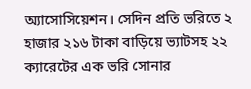অ্যাসোসিয়েশন। সেদিন প্রতি ভরিতে ২ হাজার ২১৬ টাকা বাড়িয়ে ভ্যাটসহ ২২ ক্যারেটের এক ভরি সোনার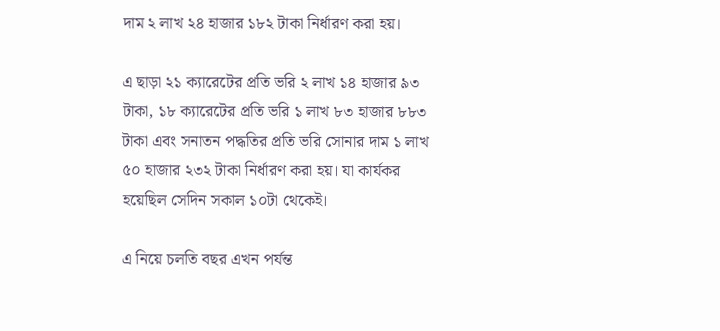দাম ২ লাখ ২৪ হাজার ১৮২ টাকা নির্ধারণ করা হয়।

এ ছাড়া ২১ ক্যারেটের প্রতি ভরি ২ লাখ ১৪ হাজার ৯৩ টাকা, ১৮ ক্যারেটের প্রতি ভরি ১ লাখ ৮৩ হাজার ৮৮৩ টাকা এবং সনাতন পদ্ধতির প্রতি ভরি সোনার দাম ১ লাখ ৫০ হাজার ২৩২ টাকা নির্ধারণ করা হয়। যা কার্যকর হয়েছিল সেদিন সকাল ১০টা থেকেই।

এ নিয়ে চলতি বছর এখন পর্যন্ত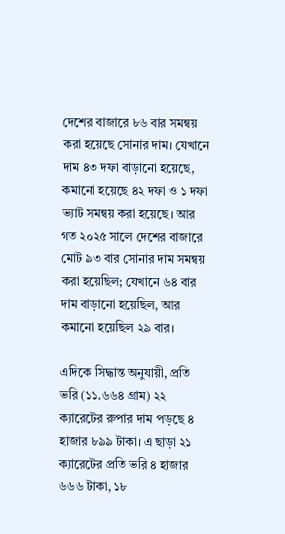দেশের বাজারে ৮৬ বার সমন্বয় করা হয়েছে সোনার দাম। যেখানে দাম ৪৩ দফা বাড়ানো হয়েছে, কমানো হয়েছে ৪২ দফা ও ১ দফা ভ্যাট সমন্বয় করা হয়েছে। আর গত ২০২৫ সালে দেশের বাজারে মোট ৯৩ বার সোনার দাম সমন্বয় করা হয়েছিল; যেখানে ৬৪ বার দাম বাড়ানো হয়েছিল, আর কমানো হয়েছিল ২৯ বার।

এদিকে সিদ্ধান্ত অনুযায়ী, প্রতি ভরি (১১.৬৬৪ গ্রাম) ২২ ক্যারেটের রুপার দাম পড়ছে ৪ হাজার ৮৯৯ টাকা। এ ছাড়া ২১ ক্যারেটের প্রতি ভরি ৪ হাজার ৬৬৬ টাকা, ১৮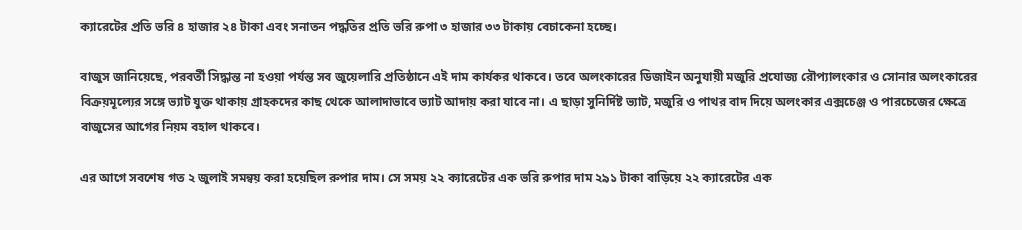ক্যারেটের প্রতি ভরি ৪ হাজার ২৪ টাকা এবং সনাতন পদ্ধতির প্রতি ভরি রুপা ৩ হাজার ৩৩ টাকায় বেচাকেনা হচ্ছে।

বাজুস জানিয়েছে, পরবর্তী সিদ্ধান্ত না হওয়া পর্যন্ত সব জুয়েলারি প্রতিষ্ঠানে এই দাম কার্যকর থাকবে। তবে অলংকারের ডিজাইন অনুযায়ী মজুরি প্রযোজ্য রৌপ্যালংকার ও সোনার অলংকারের বিক্রয়মূল্যের সঙ্গে ভ্যাট যুক্ত থাকায় গ্রাহকদের কাছ থেকে আলাদাভাবে ভ্যাট আদায় করা যাবে না। এ ছাড়া সুনির্দিষ্ট ভ্যাট, মজুরি ও পাথর বাদ দিয়ে অলংকার এক্সচেঞ্জ ও পারচেজের ক্ষেত্রে বাজুসের আগের নিয়ম বহাল থাকবে।

এর আগে সবশেষ গত ২ জুলাই সমন্বয় করা হয়েছিল রুপার দাম। সে সময় ২২ ক্যারেটের এক ভরি রুপার দাম ২৯১ টাকা বাড়িয়ে ২২ ক্যারেটের এক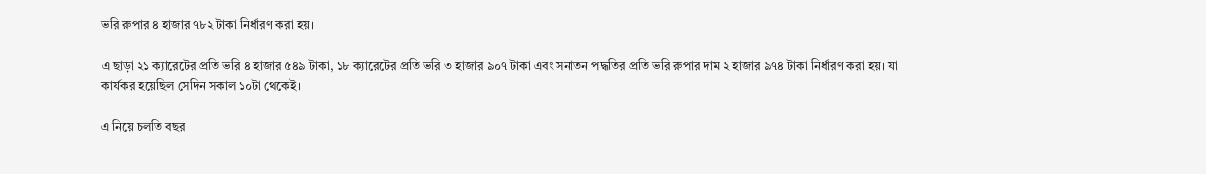ভরি রুপার ৪ হাজার ৭৮২ টাকা নির্ধারণ করা হয়।

এ ছাড়া ২১ ক্যারেটের প্রতি ভরি ৪ হাজার ৫৪৯ টাকা, ১৮ ক্যারেটের প্রতি ভরি ৩ হাজার ৯০৭ টাকা এবং সনাতন পদ্ধতির প্রতি ভরি রুপার দাম ২ হাজার ৯৭৪ টাকা নির্ধারণ করা হয়। যা কার্যকর হয়েছিল সেদিন সকাল ১০টা থেকেই।

এ নিয়ে চলতি বছর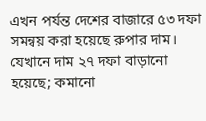এখন পর্যন্ত দেশের বাজারে ৫৩ দফা সমন্বয় করা হয়েছে রুপার দাম। যেখানে দাম ২৭ দফা বাড়ানো হয়েছে; কমানো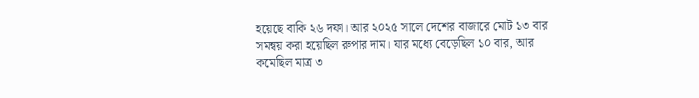হয়েছে বাকি ২৬ দফা। আর ২০২৫ সালে দেশের বাজারে মোট ১৩ বার সমন্বয় করা হয়েছিল রুপার দাম। যার মধ্যে বেড়েছিল ১০ বার, আর কমেছিল মাত্র ৩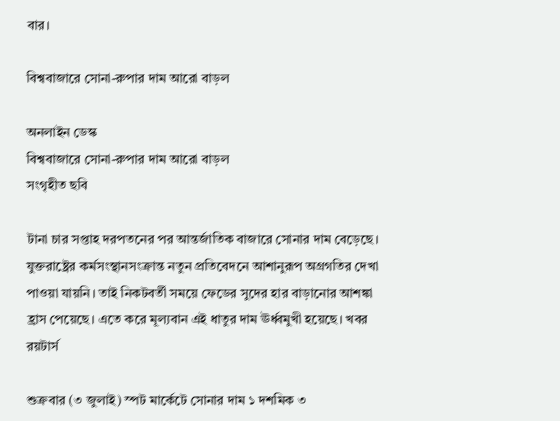বার।

বিশ্ববাজারে সোনা-রুপার দাম আরো বাড়ল

অনলাইন ডেস্ক
বিশ্ববাজারে সোনা-রুপার দাম আরো বাড়ল
সংগৃহীত ছবি

টানা চার সপ্তাহ দরপতনের পর আন্তর্জাতিক বাজারে সোনার দাম বেড়েছে। যুক্তরাষ্ট্রের কর্মসংস্থানসংক্রান্ত নতুন প্রতিবেদনে আশানুরূপ অগ্রগতির দেখা পাওয়া যায়নি। তাই নিকটবর্তী সময়ে ফেডের সুদের হার বাড়ানোর আশঙ্কা হ্রাস পেয়েছে। এতে করে মূল্যবান এই ধাতুর দাম ঊর্ধ্বমুখী হয়েছে। খবর রয়টার্স

শুক্রবার (৩ জুলাই) স্পট মার্কেটে সোনার দাম ১ দশমিক ৩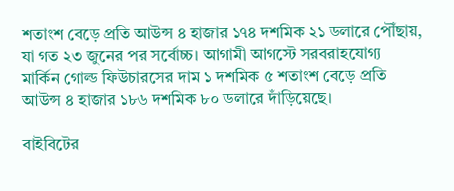শতাংশ বেড়ে প্রতি আউন্স ৪ হাজার ১৭৪ দশমিক ২১ ডলারে পৌঁছায়, যা গত ২৩ জুনের পর সর্বোচ্চ। আগামী আগস্টে সরবরাহযোগ্য মার্কিন গোল্ড ফিউচারসের দাম ১ দশমিক ৫ শতাংশ বেড়ে প্রতি আউন্স ৪ হাজার ১৮৬ দশমিক ৮০ ডলারে দাঁড়িয়েছে।

বাইবিটের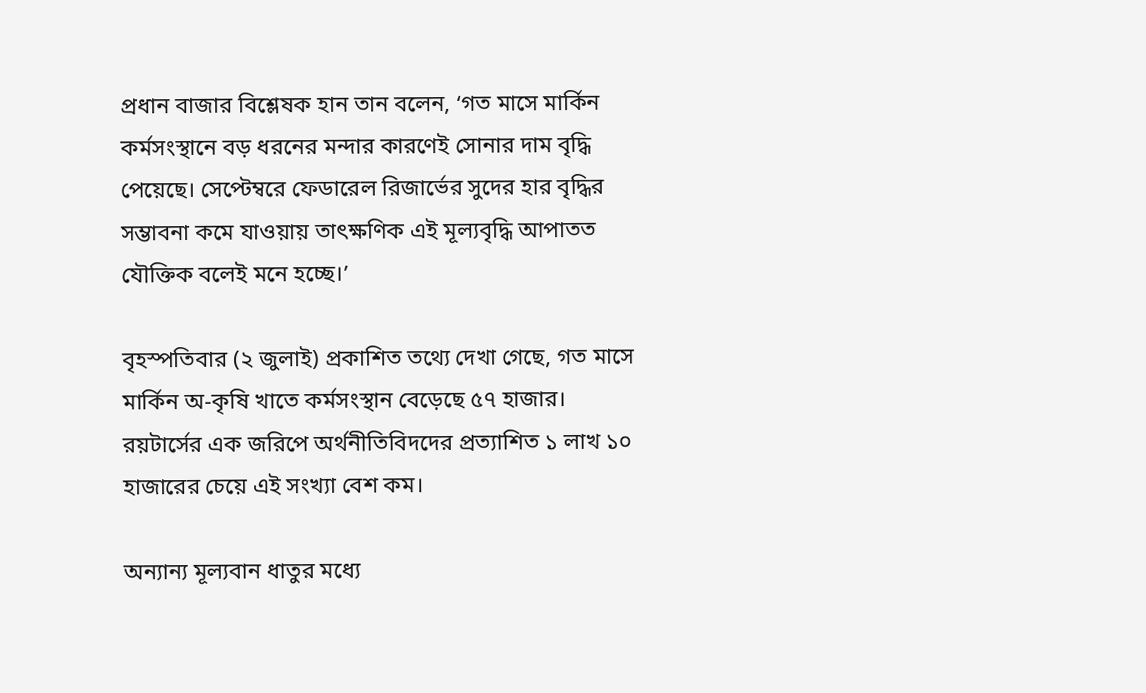প্রধান বাজার বিশ্লেষক হান তান বলেন, ‘গত মাসে মার্কিন কর্মসংস্থানে বড় ধরনের মন্দার কারণেই সোনার দাম বৃদ্ধি পেয়েছে। সেপ্টেম্বরে ফেডারেল রিজার্ভের সুদের হার বৃদ্ধির সম্ভাবনা কমে যাওয়ায় তাৎক্ষণিক এই মূল্যবৃদ্ধি আপাতত যৌক্তিক বলেই মনে হচ্ছে।’

বৃহস্পতিবার (২ জুলাই) প্রকাশিত তথ্যে দেখা গেছে, গত মাসে মার্কিন অ-কৃষি খাতে কর্মসংস্থান বেড়েছে ৫৭ হাজার। রয়টার্সের এক জরিপে অর্থনীতিবিদদের প্রত্যাশিত ১ লাখ ১০ হাজারের চেয়ে এই সংখ্যা বেশ কম।

অন্যান্য মূল্যবান ধাতুর মধ্যে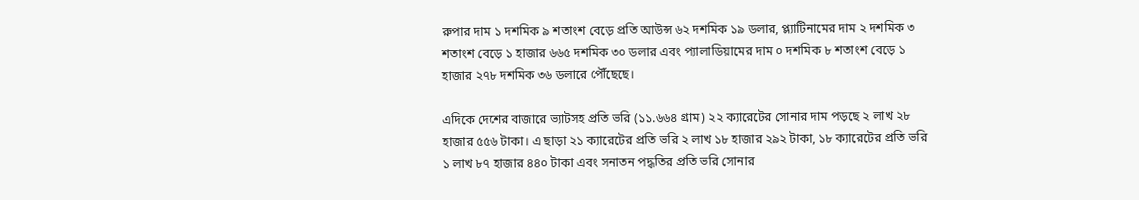রুপার দাম ১ দশমিক ৯ শতাংশ বেড়ে প্রতি আউন্স ৬২ দশমিক ১৯ ডলার, প্ল্যাটিনামের দাম ২ দশমিক ৩ শতাংশ বেড়ে ১ হাজার ৬৬৫ দশমিক ৩০ ডলার এবং প্যালাডিয়ামের দাম ০ দশমিক ৮ শতাংশ বেড়ে ১ হাজার ২৭৮ দশমিক ৩৬ ডলারে পৌঁছেছে।

এদিকে দেশের বাজারে ভ্যাটসহ প্রতি ভরি (১১.৬৬৪ গ্রাম) ২২ ক্যারেটের সোনার দাম পড়ছে ২ লাখ ২৮ হাজার ৫৫৬ টাকা। এ ছাড়া ২১ ক্যারেটের প্রতি ভরি ২ লাখ ১৮ হাজার ২৯২ টাকা, ১৮ ক্যারেটের প্রতি ভরি ১ লাখ ৮৭ হাজার ৪৪০ টাকা এবং সনাতন পদ্ধতির প্রতি ভরি সোনার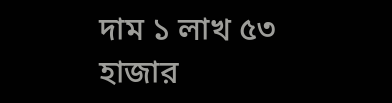দাম ১ লাখ ৫৩ হাজার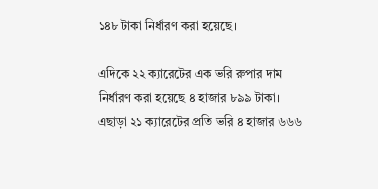১৪৮ টাকা নির্ধারণ করা হয়েছে।

এদিকে ২২ ক্যারেটের এক ভরি রুপার দাম নির্ধারণ করা হয়েছে ৪ হাজার ৮৯৯ টাকা। এছাড়া ২১ ক্যারেটের প্রতি ভরি ৪ হাজার ৬৬৬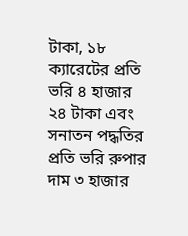টাকা, ১৮ ক্যারেটের প্রতি ভরি ৪ হাজার ২৪ টাকা এবং সনাতন পদ্ধতির প্রতি ভরি রুপার দাম ৩ হাজার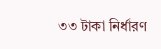৩৩ টাকা নির্ধারণ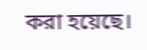করা হয়েছে।